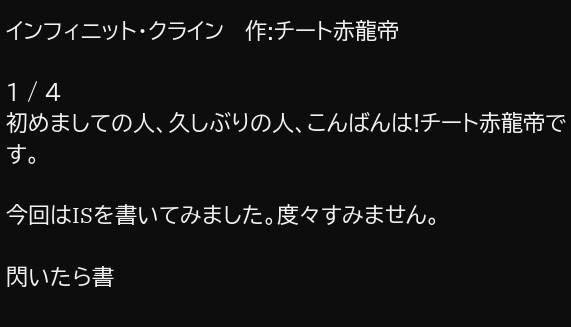インフィニット・クライン   作:チート赤龍帝

1 / 4
初めましての人、久しぶりの人、こんばんは!チート赤龍帝です。

今回はISを書いてみました。度々すみません。

閃いたら書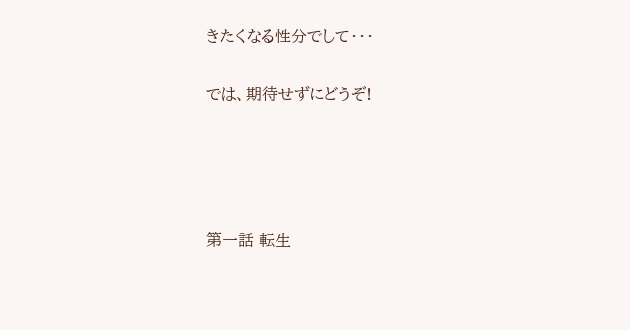きたくなる性分でして・・・

では、期待せずにどうぞ!




第一話 転生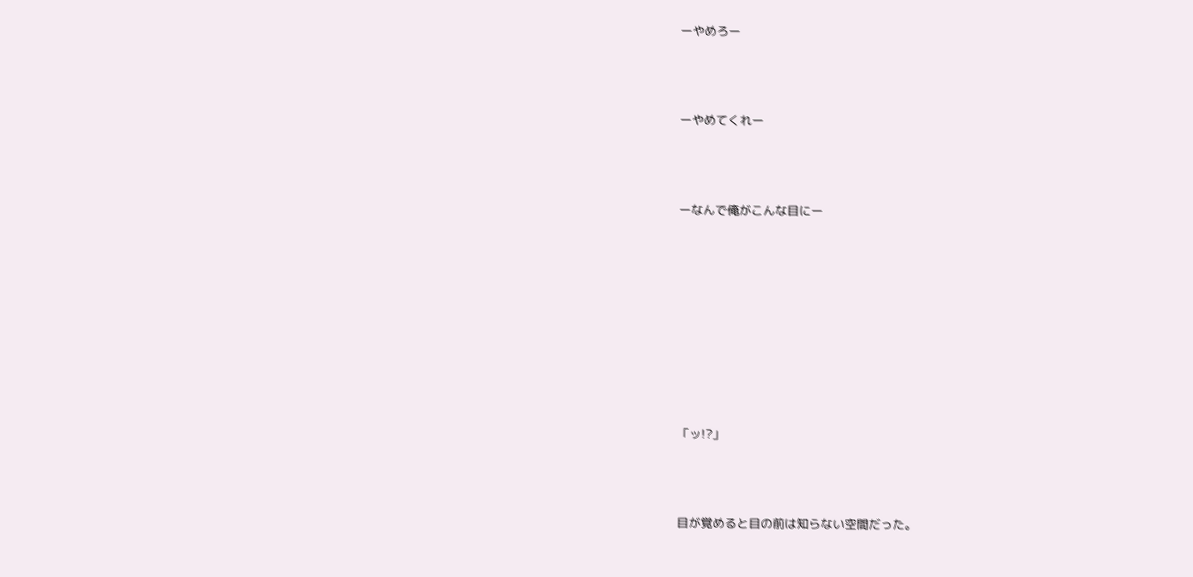ーやめろー



ーやめてくれー



ーなんで俺がこんな目にー









「ッ!?」



目が覚めると目の前は知らない空間だった。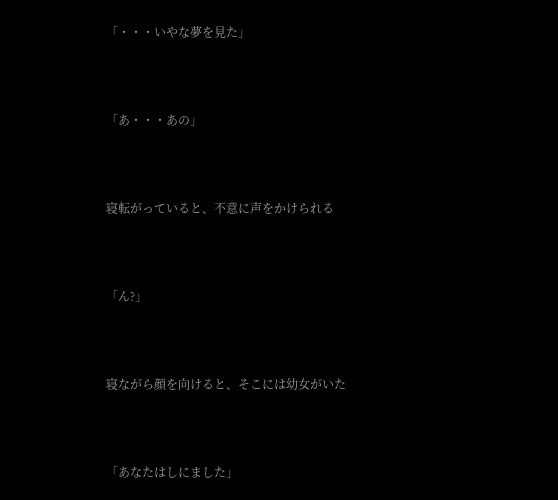「・・・いやな夢を見た」



「あ・・・あの」



寝転がっていると、不意に声をかけられる



「ん?」



寝ながら顔を向けると、そこには幼女がいた



「あなたはしにました」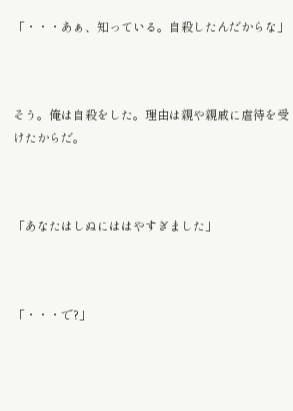「・・・あぁ、知っている。自殺したんだからな」



そう。俺は自殺をした。理由は親や親戚に虐待を受けたからだ。



「あなたはしぬにははやすぎました」



「・・・で?」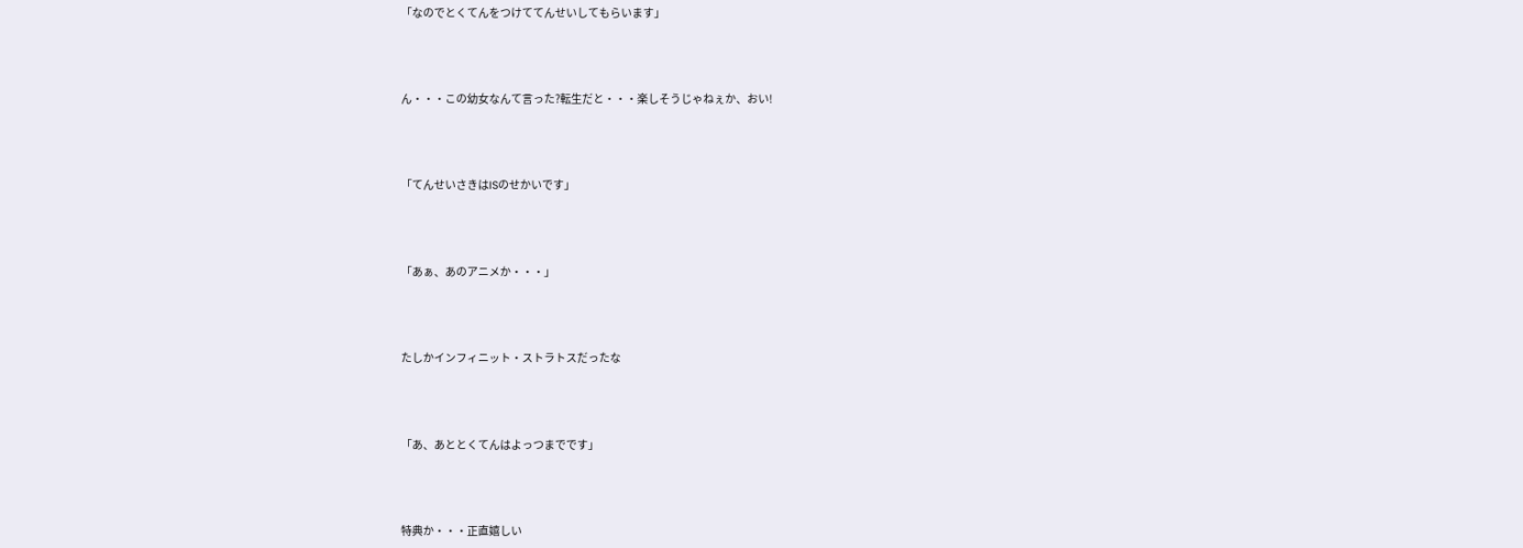「なのでとくてんをつけててんせいしてもらいます」



ん・・・この幼女なんて言った?転生だと・・・楽しそうじゃねぇか、おい!



「てんせいさきはISのせかいです」



「あぁ、あのアニメか・・・」



たしかインフィニット・ストラトスだったな



「あ、あととくてんはよっつまでです」



特典か・・・正直嬉しい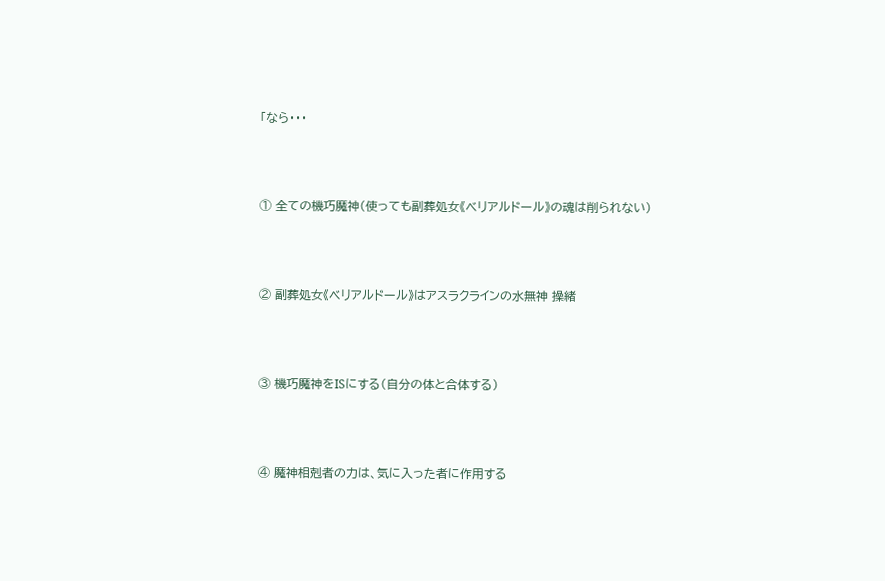「なら・・・



① 全ての機巧魔神(使っても副葬処女《ベリアルドール》の魂は削られない)



② 副葬処女《ベリアルドール》はアスラクラインの水無神 操緒



③ 機巧魔神をISにする(自分の体と合体する)



④ 魔神相剋者の力は、気に入った者に作用する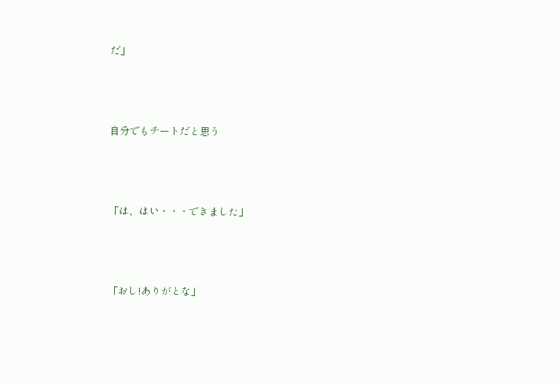だ」



自分でもチートだと思う



「は、はい・・・できました」



「おし!ありがとな」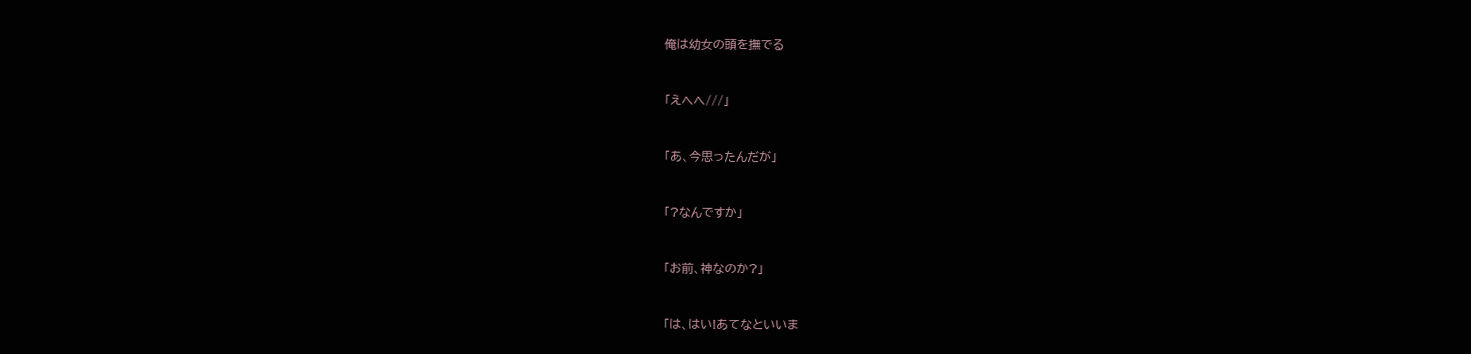俺は幼女の頭を撫でる



「えへへ///」



「あ、今思ったんだが」



「?なんですか」



「お前、神なのか?」



「は、はい!あてなといいま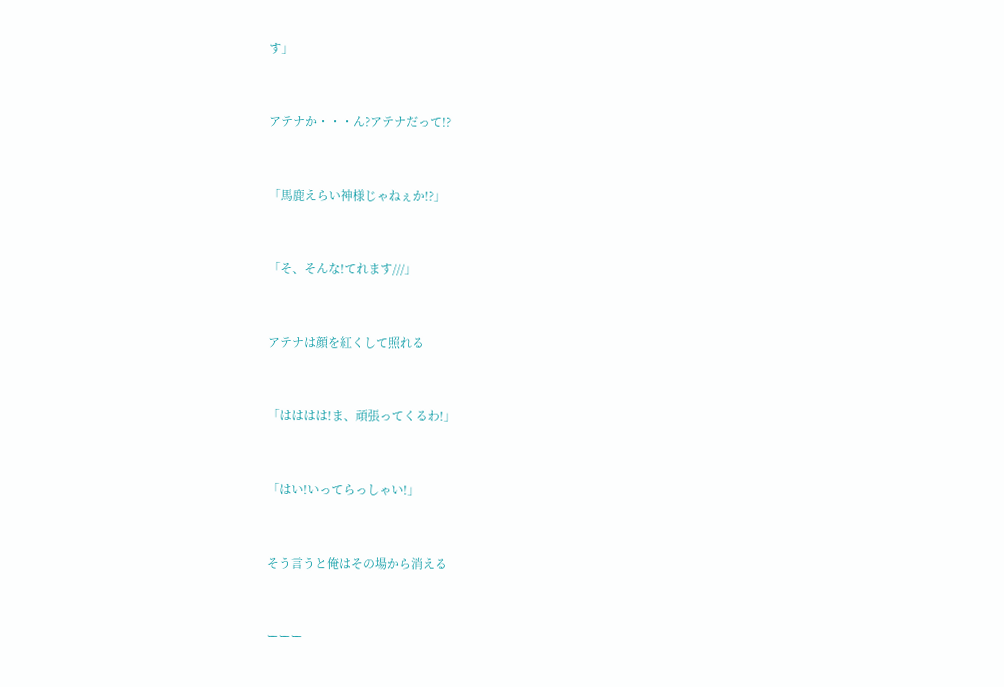す」



アテナか・・・ん?アテナだって!?



「馬鹿えらい神様じゃねぇか!?」



「そ、そんな!てれます///」



アテナは顔を紅くして照れる



「はははは!ま、頑張ってくるわ!」



「はい!いってらっしゃい!」



そう言うと俺はその場から消える



ーーー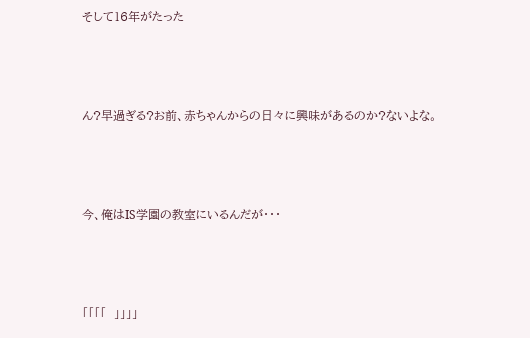そして16年がたった



ん?早過ぎる?お前、赤ちゃんからの日々に興味があるのか?ないよな。



今、俺はIS学園の教室にいるんだが・・・



「「「「  」」」」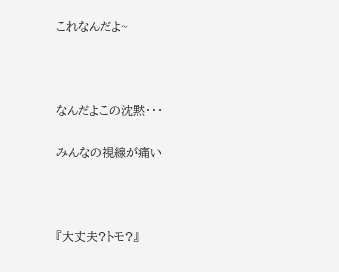これなんだよ~



なんだよこの沈黙・・・

みんなの視線が痛い



『大丈夫?トモ?』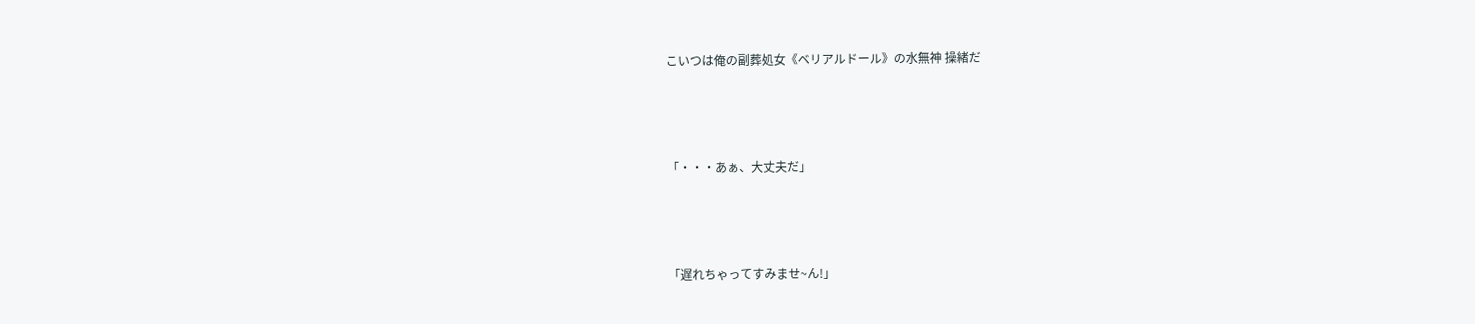こいつは俺の副葬処女《ベリアルドール》の水無神 操緒だ



「・・・あぁ、大丈夫だ」



「遅れちゃってすみませ~ん!」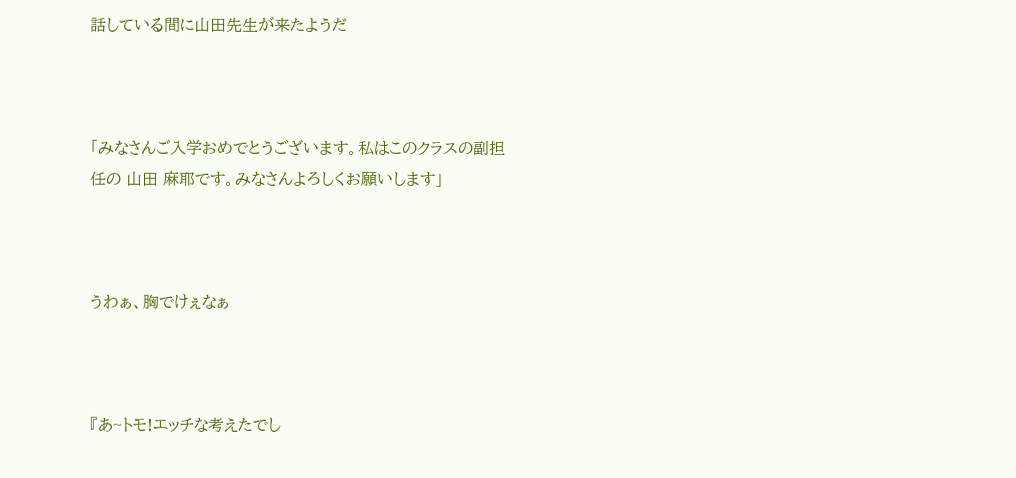話している間に山田先生が来たようだ



「みなさんご入学おめでとうございます。私はこのクラスの副担任の 山田 麻耶です。みなさんよろしくお願いします」



うわぁ、胸でけぇなぁ



『あ~トモ!エッチな考えたでし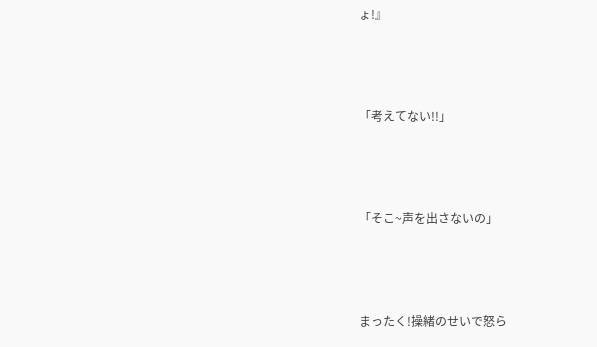ょ!』



「考えてない!!」



「そこ~声を出さないの」



まったく!操緒のせいで怒ら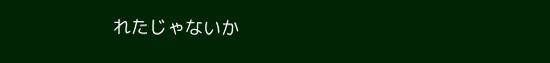れたじゃないか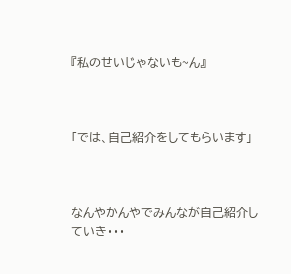『私のせいじゃないも~ん』



「では、自己紹介をしてもらいます」



なんやかんやでみんなが自己紹介していき・・・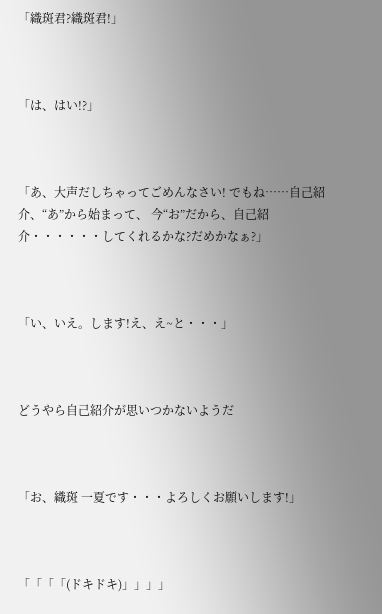「織斑君?織斑君!」



「は、はい!?」



「あ、大声だしちゃってごめんなさい! でもね……自己紹介、“あ”から始まって、 今“お”だから、自己紹介・・・・・・してくれるかな?だめかなぁ?」



「い、いえ。します!え、え~と・・・」



どうやら自己紹介が思いつかないようだ



「お、織斑 一夏です・・・よろしくお願いします!」



「「「「(ドキドキ)」」」」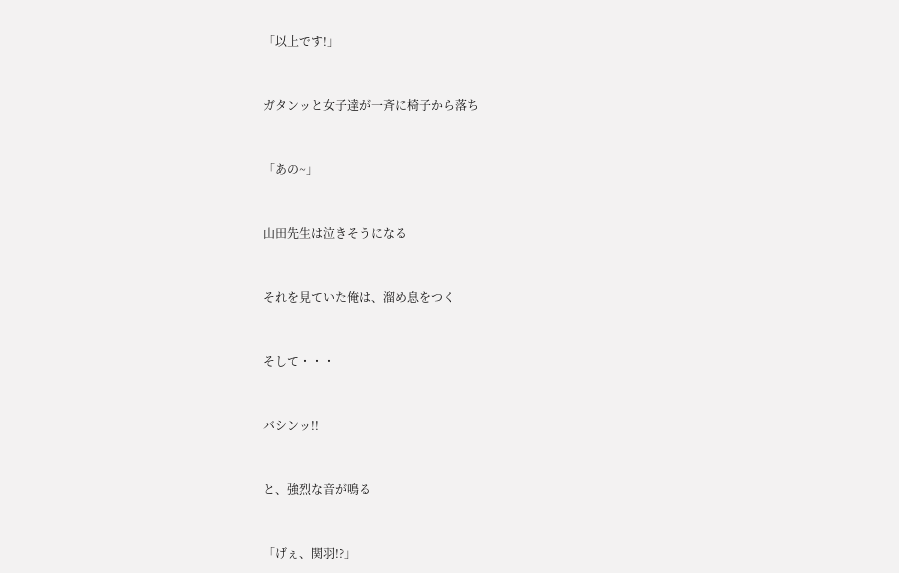「以上です!」



ガタンッと女子達が一斉に椅子から落ち



「あの~」



山田先生は泣きそうになる



それを見ていた俺は、溜め息をつく



そして・・・



バシンッ!!



と、強烈な音が鳴る



「げぇ、関羽!?」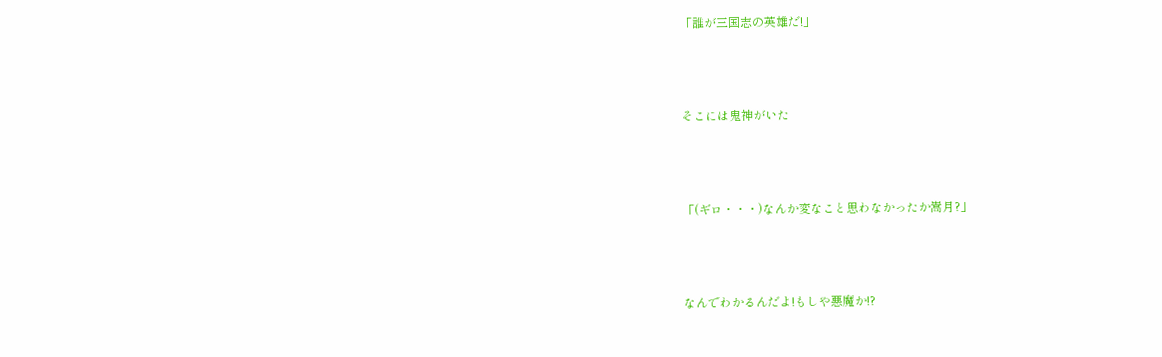「誰が三国志の英雄だ!」



そこには鬼神がいた



「(ギロ・・・)なんか変なこと思わなかったか嵩月?」



なんでわかるんだよ!もしや悪魔か!?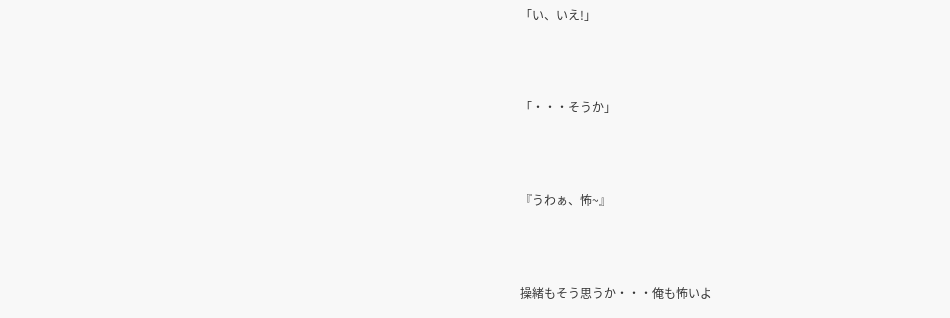「い、いえ!」



「・・・そうか」



『うわぁ、怖~』



操緒もそう思うか・・・俺も怖いよ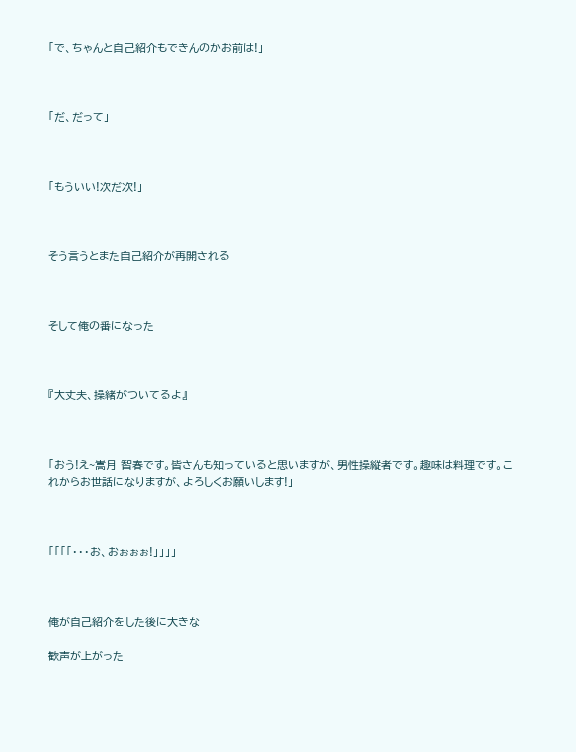「で、ちゃんと自己紹介もできんのかお前は!」



「だ、だって」



「もういい!次だ次!」



そう言うとまた自己紹介が再開される



そして俺の番になった



『大丈夫、操緒がついてるよ』



「おう!え~嵩月 智春です。皆さんも知っていると思いますが、男性操縦者です。趣味は料理です。これからお世話になりますが、よろしくお願いします!」



「「「「・・・お、おぉぉぉ!」」」」



俺が自己紹介をした後に大きな

歓声が上がった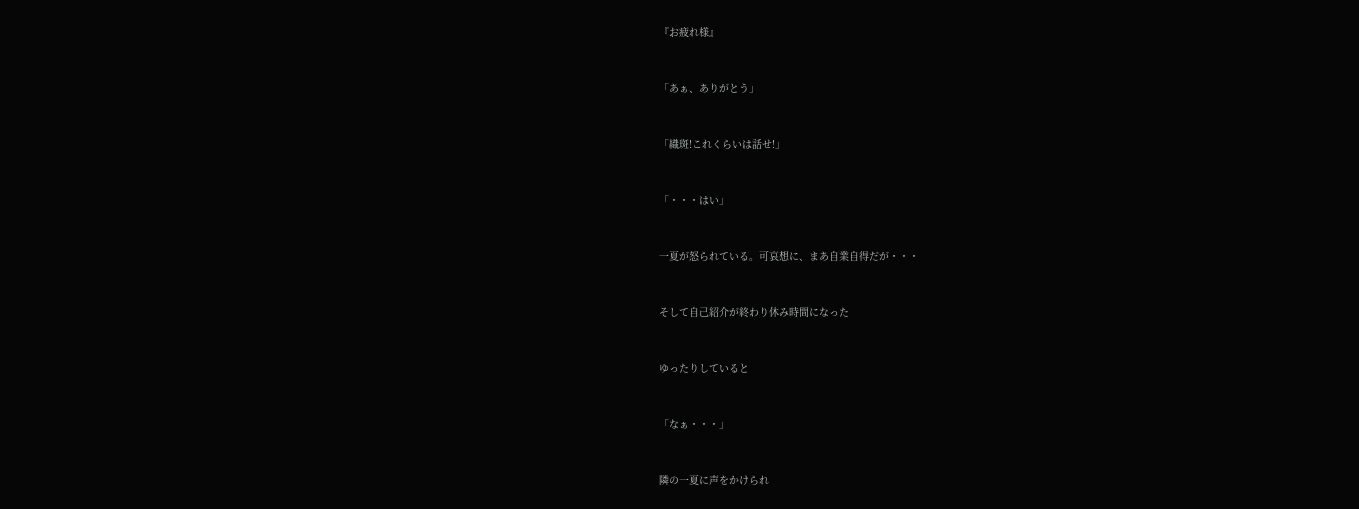『お疲れ様』



「あぁ、ありがとう」



「織斑!これくらいは話せ!」



「・・・はい」



一夏が怒られている。可哀想に、まあ自業自得だが・・・



そして自己紹介が終わり休み時間になった



ゆったりしていると



「なぁ・・・」



隣の一夏に声をかけられ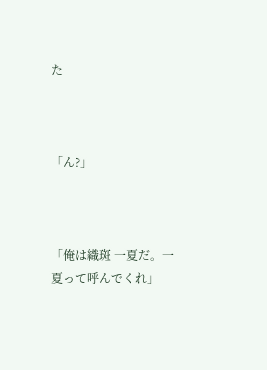た



「ん?」



「俺は織斑 一夏だ。一夏って呼んでくれ」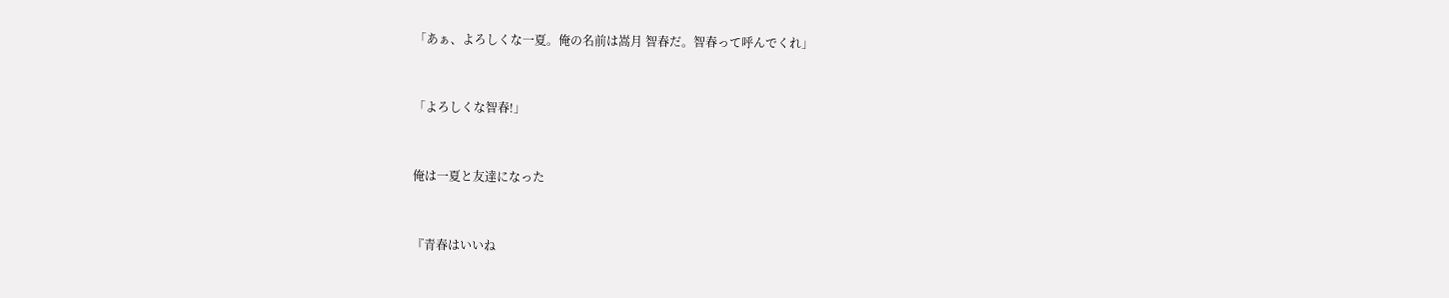「あぁ、よろしくな一夏。俺の名前は嵩月 智春だ。智春って呼んでくれ」



「よろしくな智春!」



俺は一夏と友達になった



『青春はいいね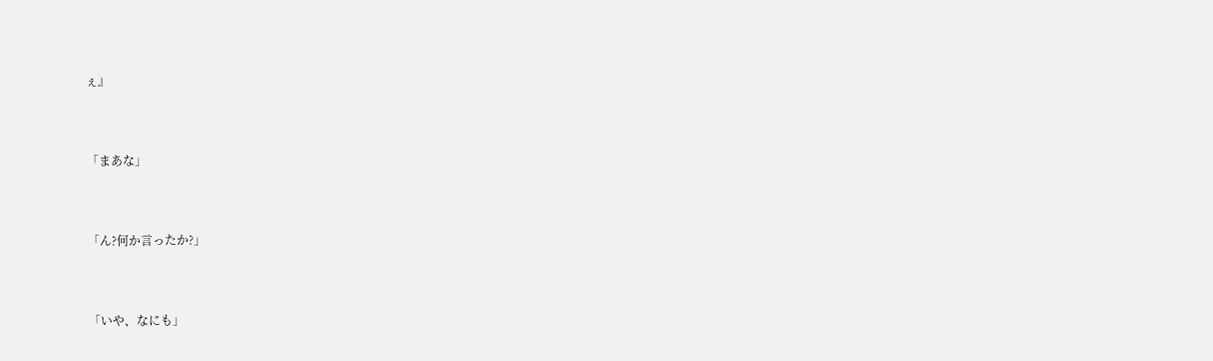ぇ』



「まあな」



「ん?何か言ったか?」



「いや、なにも」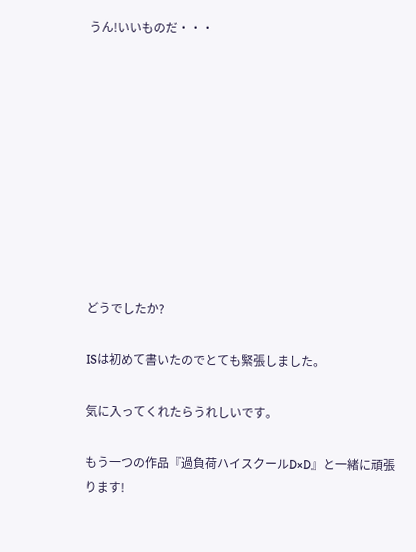うん!いいものだ・・・










どうでしたか?

ISは初めて書いたのでとても緊張しました。

気に入ってくれたらうれしいです。

もう一つの作品『過負荷ハイスクールD×D』と一緒に頑張ります!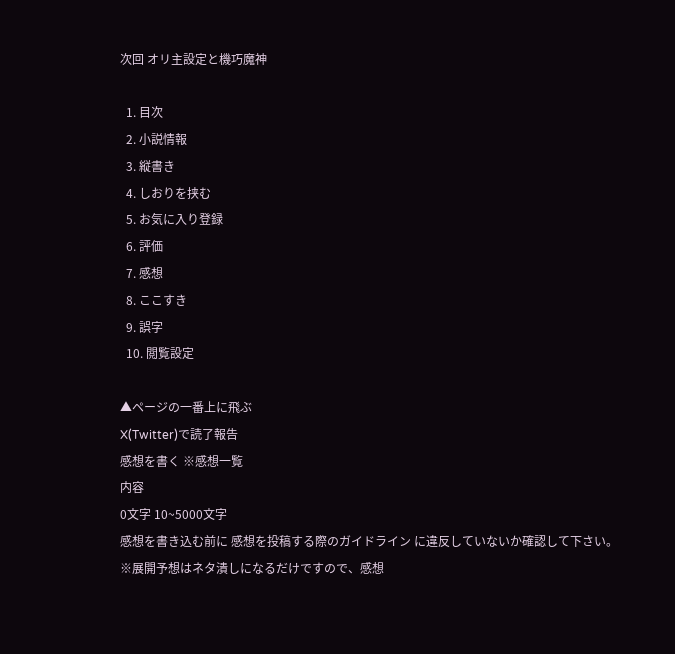次回 オリ主設定と機巧魔神

  1. 目次
  2. 小説情報
  3. 縦書き
  4. しおりを挟む
  5. お気に入り登録
  6. 評価
  7. 感想
  8. ここすき
  9. 誤字
  10. 閲覧設定

▲ページの一番上に飛ぶ
X(Twitter)で読了報告
感想を書く ※感想一覧
内容
0文字 10~5000文字
感想を書き込む前に 感想を投稿する際のガイドライン に違反していないか確認して下さい。
※展開予想はネタ潰しになるだけですので、感想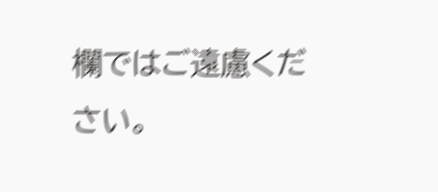欄ではご遠慮ください。